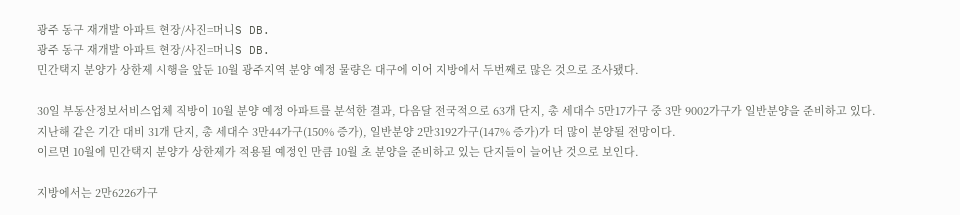광주 동구 재개발 아파트 현장/사진=머니S DB.
광주 동구 재개발 아파트 현장/사진=머니S DB.
민간택지 분양가 상한제 시행을 앞둔 10월 광주지역 분양 예정 물량은 대구에 이어 지방에서 두번째로 많은 것으로 조사됐다.

30일 부동산정보서비스업체 직방이 10월 분양 예정 아파트를 분석한 결과, 다음달 전국적으로 63개 단지, 총 세대수 5만17가구 중 3만 9002가구가 일반분양을 준비하고 있다. 지난해 같은 기간 대비 31개 단지, 총 세대수 3만44가구(150% 증가), 일반분양 2만3192가구(147% 증가)가 더 많이 분양될 전망이다.
이르면 10월에 민간택지 분양가 상한제가 적용될 예정인 만큼 10월 초 분양을 준비하고 있는 단지들이 늘어난 것으로 보인다.

지방에서는 2만6226가구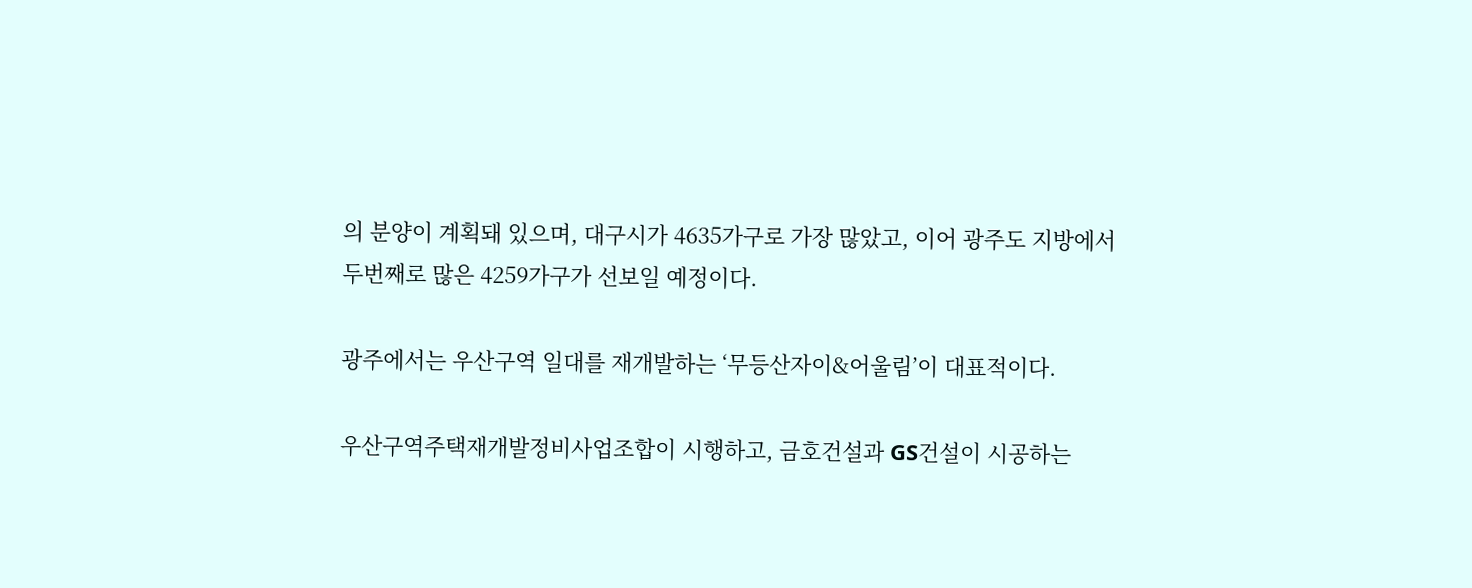의 분양이 계획돼 있으며, 대구시가 4635가구로 가장 많았고, 이어 광주도 지방에서 두번째로 많은 4259가구가 선보일 예정이다.

광주에서는 우산구역 일대를 재개발하는 ‘무등산자이&어울림’이 대표적이다.

우산구역주택재개발정비사업조합이 시행하고, 금호건설과 GS건설이 시공하는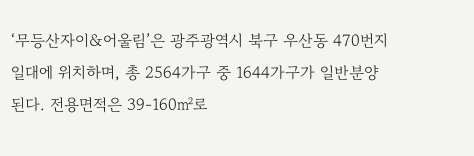‘무등산자이&어울림’은 광주광역시 북구 우산동 470번지 일대에 위치하며, 총 2564가구 중 1644가구가 일반분양된다. 전용면적은 39-160㎡로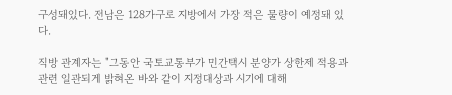구성돼있다. 전남은 128가구로 지방에서 가장 적은 물량이 예정돼 있다.

직방 관계자는 "그동안 국토교통부가 민간택시 분양가 상한제 적용과 관련 일관되게 밝혀온 바와 같이 지정대상과 시기에 대해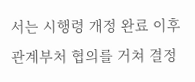서는 시행령 개정 완료 이후 관계부처 협의를 거쳐 결정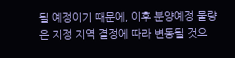될 예정이기 때문에, 이후 분양예정 물량은 지정 지역 결정에 따라 변동될 것으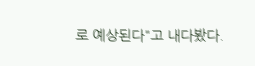로 예상된다"고 내다봤다.